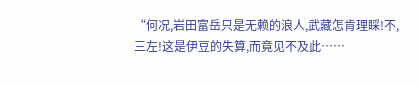“何况,岩田富岳只是无赖的浪人,武藏怎肯理睬!不,三左!这是伊豆的失算,而竟见不及此……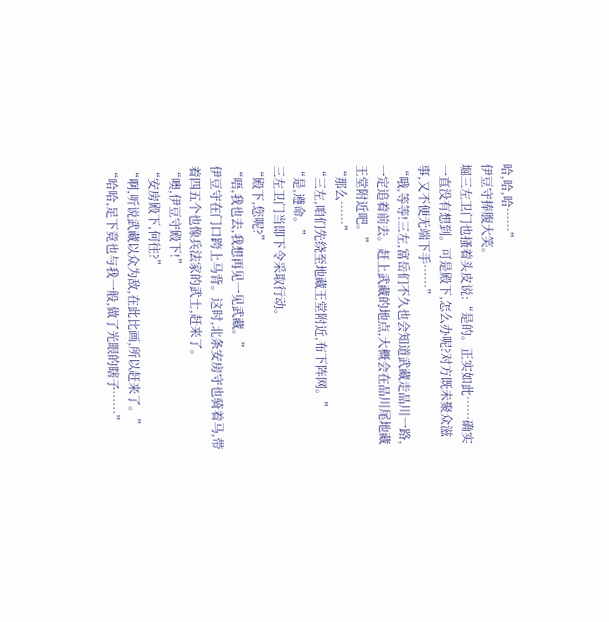哈,哈,哈……”
伊豆守捧腹大笑。
堀三左卫门也搔着头皮说:“是的。正实如此……确实一直没有想到。可是殿下,怎么办呢?对方既未聚众滋事,又不便无端下手……”
“哦,等等!三左,富岳们不久也会知道武藏走品川一路,一定追着前去。赶上武藏的地点,大概会在品川尾地藏王堂附近吧。”
“那么……”
“三左,咱们先绕至地藏王堂附近,布下阵网。”
“是,遵命。”
三左卫门当即下令采取行动。
“殿下,您呢?”
“唔,我也去,我想再见一见武藏。”
伊豆守在门口跨上马背。这时,北条安房守也骑着马,带着四五个也像兵法家的武士,赶来了。
“噢,伊豆守殿下!”
“安房殿下,何往?”
“啊,听说武藏以众为敌,在此比画,所以赶来了。”
“哈哈,足下竟也与我一般,做了光眼的瞎子……”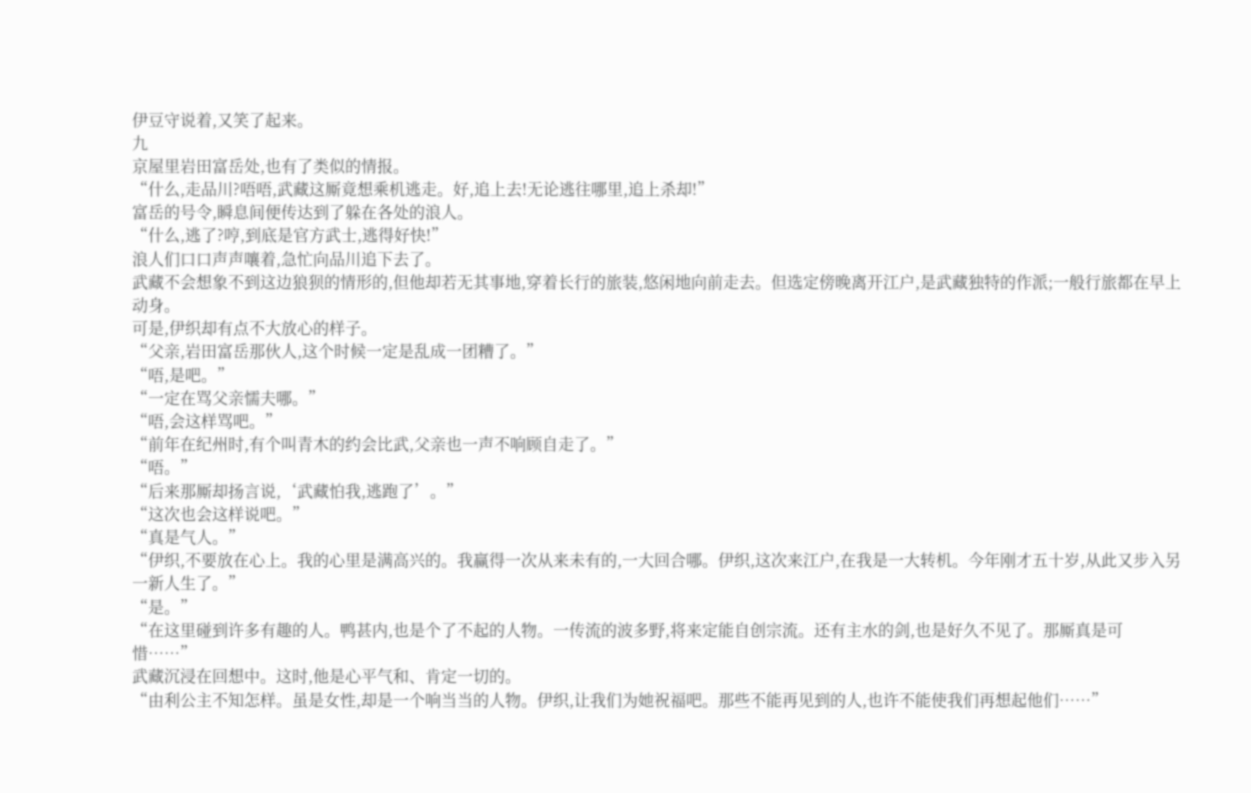伊豆守说着,又笑了起来。
九
京屋里岩田富岳处,也有了类似的情报。
“什么,走品川?唔唔,武藏这厮竟想乘机逃走。好,追上去!无论逃往哪里,追上杀却!”
富岳的号令,瞬息间便传达到了躲在各处的浪人。
“什么,逃了?哼,到底是官方武士,逃得好快!”
浪人们口口声声嚷着,急忙向品川追下去了。
武藏不会想象不到这边狼狈的情形的,但他却若无其事地,穿着长行的旅装,悠闲地向前走去。但选定傍晚离开江户,是武藏独特的作派;一般行旅都在早上动身。
可是,伊织却有点不大放心的样子。
“父亲,岩田富岳那伙人,这个时候一定是乱成一团糟了。”
“唔,是吧。”
“一定在骂父亲懦夫哪。”
“唔,会这样骂吧。”
“前年在纪州时,有个叫青木的约会比武,父亲也一声不响顾自走了。”
“唔。”
“后来那厮却扬言说,‘武藏怕我,逃跑了’。”
“这次也会这样说吧。”
“真是气人。”
“伊织,不要放在心上。我的心里是满高兴的。我赢得一次从来未有的,一大回合哪。伊织,这次来江户,在我是一大转机。今年刚才五十岁,从此又步入另一新人生了。”
“是。”
“在这里碰到许多有趣的人。鸭甚内,也是个了不起的人物。一传流的波多野,将来定能自创宗流。还有主水的剑,也是好久不见了。那厮真是可惜……”
武藏沉浸在回想中。这时,他是心平气和、肯定一切的。
“由利公主不知怎样。虽是女性,却是一个响当当的人物。伊织,让我们为她祝福吧。那些不能再见到的人,也许不能使我们再想起他们……”